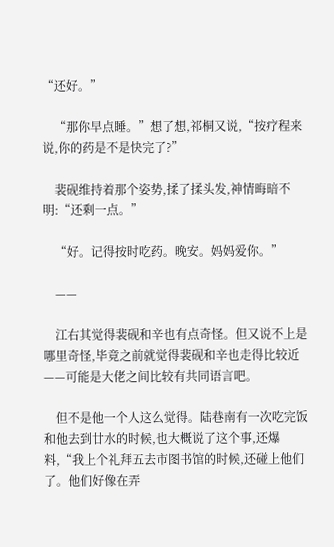“还好。”

    “那你早点睡。”想了想,祁桐又说,“按疗程来说,你的药是不是快完了?”

    裴砚维持着那个姿势,揉了揉头发,神情晦暗不明:“还剩一点。”

    “好。记得按时吃药。晚安。妈妈爱你。”

    ——

    江右其觉得裴砚和辛也有点奇怪。但又说不上是哪里奇怪,毕竟之前就觉得裴砚和辛也走得比较近——可能是大佬之间比较有共同语言吧。

    但不是他一个人这么觉得。陆巷南有一次吃完饭和他去到廿水的时候,也大概说了这个事,还爆料,“我上个礼拜五去市图书馆的时候,还碰上他们了。他们好像在弄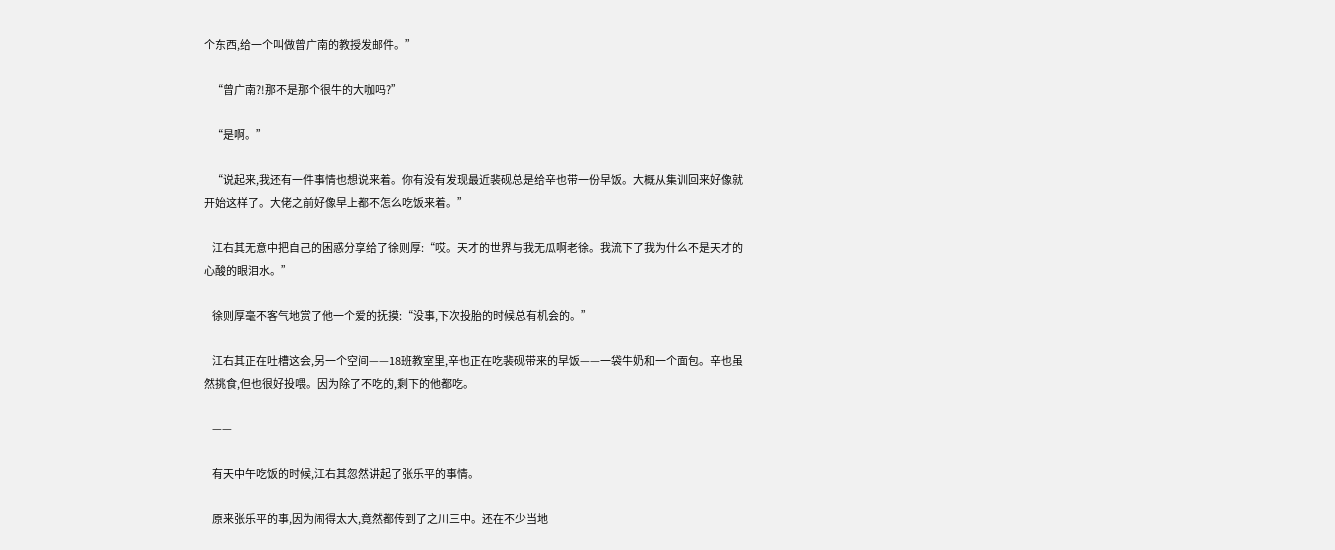个东西,给一个叫做曾广南的教授发邮件。”

    “曾广南?!那不是那个很牛的大咖吗?”

    “是啊。”

    “说起来,我还有一件事情也想说来着。你有没有发现最近裴砚总是给辛也带一份早饭。大概从集训回来好像就开始这样了。大佬之前好像早上都不怎么吃饭来着。”

    江右其无意中把自己的困惑分享给了徐则厚:“哎。天才的世界与我无瓜啊老徐。我流下了我为什么不是天才的心酸的眼泪水。”

    徐则厚毫不客气地赏了他一个爱的抚摸:“没事,下次投胎的时候总有机会的。”

    江右其正在吐槽这会,另一个空间——18班教室里,辛也正在吃裴砚带来的早饭——一袋牛奶和一个面包。辛也虽然挑食,但也很好投喂。因为除了不吃的,剩下的他都吃。

    ——

    有天中午吃饭的时候,江右其忽然讲起了张乐平的事情。

    原来张乐平的事,因为闹得太大,竟然都传到了之川三中。还在不少当地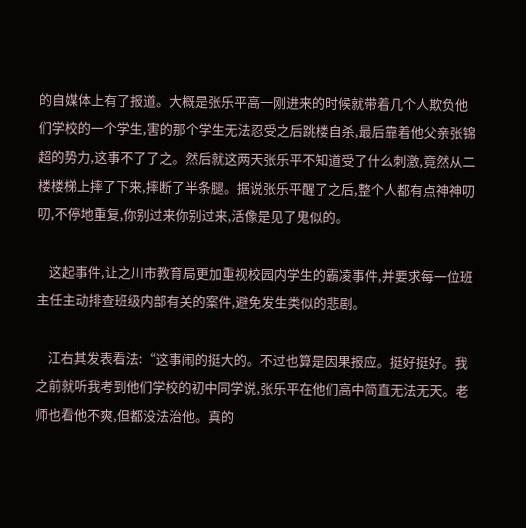的自媒体上有了报道。大概是张乐平高一刚进来的时候就带着几个人欺负他们学校的一个学生,害的那个学生无法忍受之后跳楼自杀,最后靠着他父亲张锦超的势力,这事不了了之。然后就这两天张乐平不知道受了什么刺激,竟然从二楼楼梯上摔了下来,摔断了半条腿。据说张乐平醒了之后,整个人都有点神神叨叨,不停地重复,你别过来你别过来,活像是见了鬼似的。

    这起事件,让之川市教育局更加重视校园内学生的霸凌事件,并要求每一位班主任主动排查班级内部有关的案件,避免发生类似的悲剧。

    江右其发表看法:“这事闹的挺大的。不过也算是因果报应。挺好挺好。我之前就听我考到他们学校的初中同学说,张乐平在他们高中简直无法无天。老师也看他不爽,但都没法治他。真的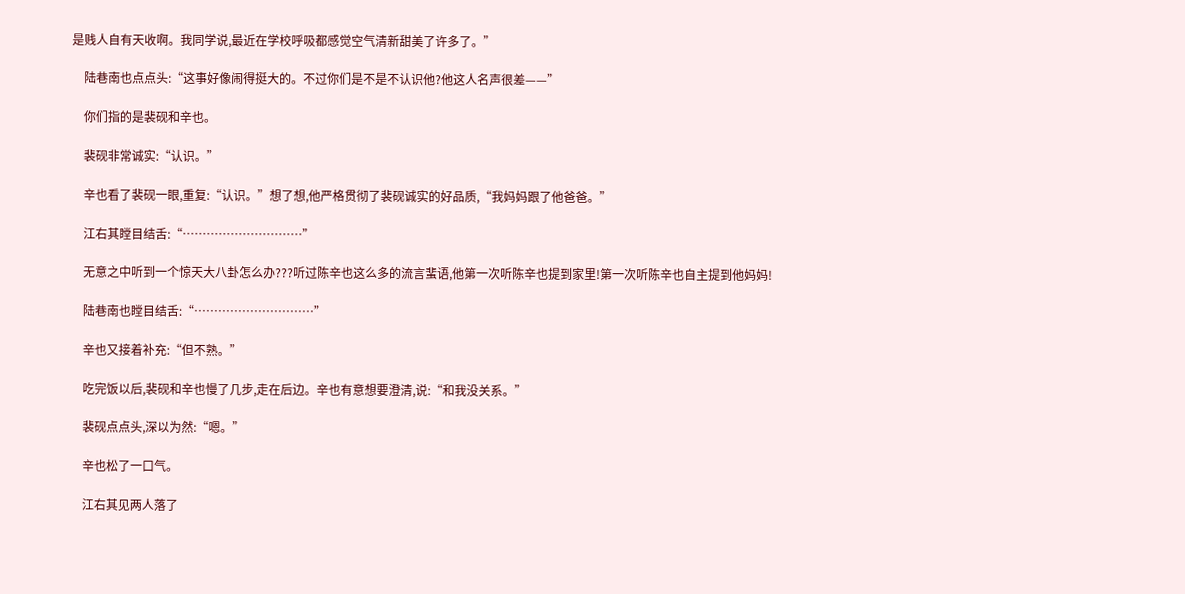是贱人自有天收啊。我同学说,最近在学校呼吸都感觉空气清新甜美了许多了。”

    陆巷南也点点头:“这事好像闹得挺大的。不过你们是不是不认识他?他这人名声很差——”

    你们指的是裴砚和辛也。

    裴砚非常诚实:“认识。”

    辛也看了裴砚一眼,重复:“认识。”想了想,他严格贯彻了裴砚诚实的好品质,“我妈妈跟了他爸爸。”

    江右其瞠目结舌:“…………………………”

    无意之中听到一个惊天大八卦怎么办???听过陈辛也这么多的流言蜚语,他第一次听陈辛也提到家里!第一次听陈辛也自主提到他妈妈!

    陆巷南也瞠目结舌:“…………………………”

    辛也又接着补充:“但不熟。”

    吃完饭以后,裴砚和辛也慢了几步,走在后边。辛也有意想要澄清,说:“和我没关系。”

    裴砚点点头,深以为然:“嗯。”

    辛也松了一口气。

    江右其见两人落了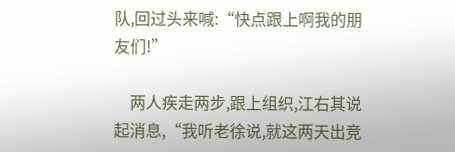队,回过头来喊:“快点跟上啊我的朋友们!”

    两人疾走两步,跟上组织,江右其说起消息,“我听老徐说,就这两天出竞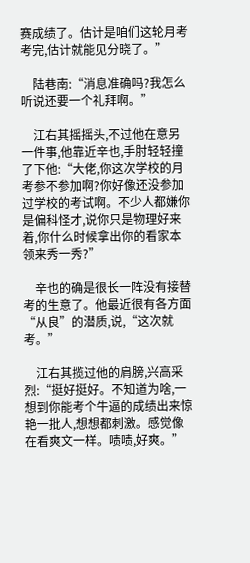赛成绩了。估计是咱们这轮月考考完,估计就能见分晓了。”

    陆巷南:“消息准确吗?我怎么听说还要一个礼拜啊。”

    江右其摇摇头,不过他在意另一件事,他靠近辛也,手肘轻轻撞了下他:“大佬,你这次学校的月考参不参加啊?你好像还没参加过学校的考试啊。不少人都嫌你是偏科怪才,说你只是物理好来着,你什么时候拿出你的看家本领来秀一秀?”

    辛也的确是很长一阵没有接替考的生意了。他最近很有各方面“从良”的潜质,说,“这次就考。”

    江右其揽过他的肩膀,兴高采烈:“挺好挺好。不知道为啥,一想到你能考个牛逼的成绩出来惊艳一批人,想想都刺激。感觉像在看爽文一样。啧啧,好爽。”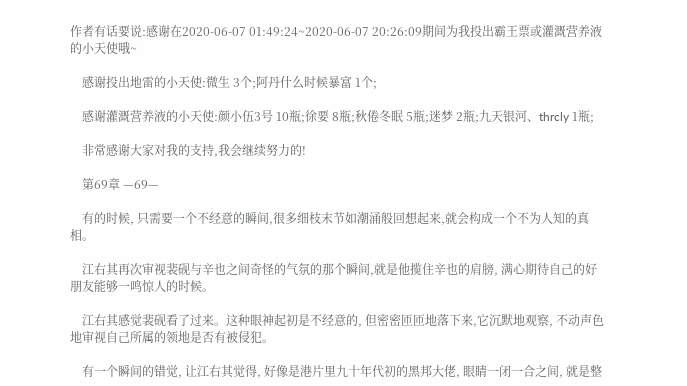作者有话要说:感谢在2020-06-07 01:49:24~2020-06-07 20:26:09期间为我投出霸王票或灌溉营养液的小天使哦~

    感谢投出地雷的小天使:微生 3个;阿丹什么时候暴富 1个;

    感谢灌溉营养液的小天使:颜小伍3号 10瓶;徐要 8瓶;秋倦冬眠 5瓶;迷梦 2瓶;九天银河、thrcly 1瓶;

    非常感谢大家对我的支持,我会继续努力的!

    第69章 —69—

    有的时候, 只需要一个不经意的瞬间,很多细枝末节如潮涌般回想起来,就会构成一个不为人知的真相。

    江右其再次审视裴砚与辛也之间奇怪的气氛的那个瞬间,就是他揽住辛也的肩膀, 满心期待自己的好朋友能够一鸣惊人的时候。

    江右其感觉裴砚看了过来。这种眼神起初是不经意的, 但密密匝匝地落下来,它沉默地观察, 不动声色地审视自己所属的领地是否有被侵犯。

    有一个瞬间的错觉, 让江右其觉得, 好像是港片里九十年代初的黑邦大佬, 眼睛一闭一合之间, 就是整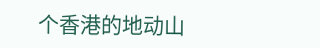个香港的地动山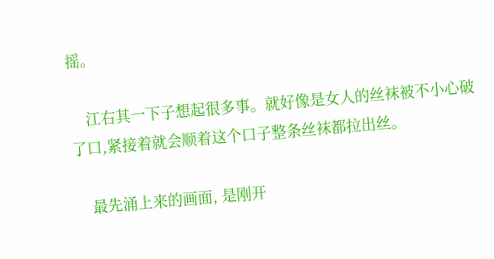摇。

    江右其一下子想起很多事。就好像是女人的丝袜被不小心破了口,紧接着就会顺着这个口子整条丝袜都拉出丝。

    最先涌上来的画面, 是刚开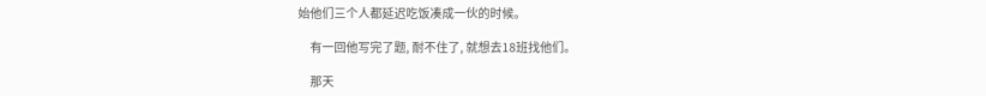始他们三个人都延迟吃饭凑成一伙的时候。

    有一回他写完了题, 耐不住了, 就想去18班找他们。

    那天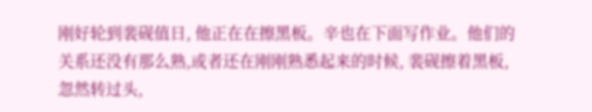刚好轮到裴砚值日, 他正在在擦黑板。辛也在下面写作业。他们的关系还没有那么熟,或者还在刚刚熟悉起来的时候, 裴砚擦着黑板, 忽然转过头,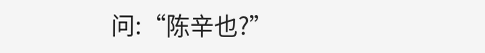问:“陈辛也?”